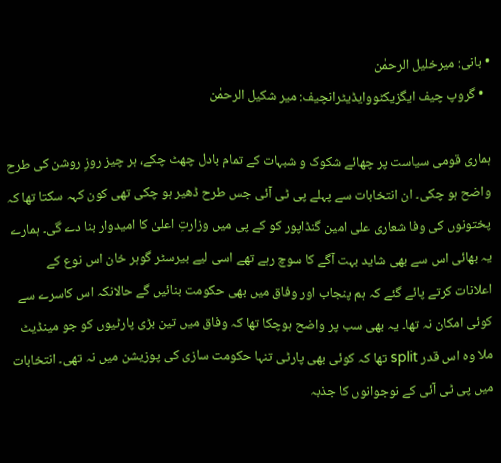• بانی: میرخلیل الرحمٰن
  • گروپ چیف ایگزیکٹووایڈیٹرانچیف: میر شکیل الرحمٰن

ہماری قومی سیاست پر چھائے شکوک و شبہات کے تمام بادل چھٹ چکے، ہر چیز روزِ روشن کی طرح واضح ہو چکی۔ ان انتخابات سے پہلے پی ٹی آئی جس طرح ڈھیر ہو چکی تھی کون کہہ سکتا تھا کہ پختونوں کی وفا شعاری علی امین گنڈاپور کو کے پی میں وزارتِ اعلیٰ کا امیدوار بنا دے گی۔ ہمارے یہ بھائی اس سے بھی شاید بہت آگے کا سوچ رہے تھے اسی لیے بیرسٹر گوہر خان اس نوع کے اعلانات کرتے پائے گئے کہ ہم پنجاب اور وفاق میں بھی حکومت بنائیں گے حالانکہ اس کاسرے سے کوئی امکان نہ تھا۔ یہ بھی سب پر واضح ہوچکا تھا کہ وفاق میں تین بڑی پارٹیوں کو جو مینڈیٹ ملا وہ اس قدر split تھا کہ کوئی بھی پارٹی تنہا حکومت سازی کی پوزیشن میں نہ تھی۔ انتخابات میں پی ٹی آئی کے نوجوانوں کا جذبہ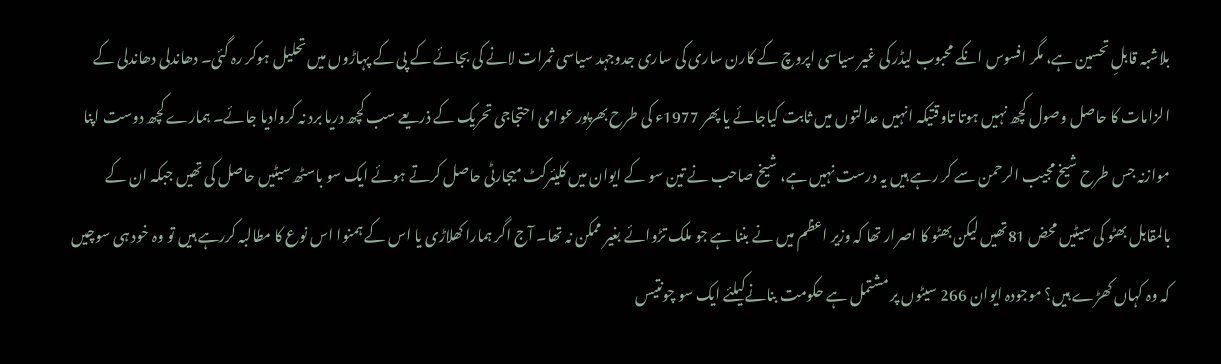بلاشبہ قابلِ تحسین ہے، مگر افسوس انکے محبوب لیڈر کی غیر سیاسی اپروچ کے کارن ساری کی ساری جدوجہد سیاسی ثمرات لانے کی بجائے کے پی کے پہاڑوں میں تحلیل ہوکر رہ گئی۔ دھاندلی دھاندلی کے الزامات کا حاصل وصول کچھ نہیں ہوتا تاوقتیکہ انہیں عدالتوں میں ثابت کیاجائے یا پھر 1977ء کی طرح بھرپور عوامی احتجاجی تحریک کے ذریعے سب کچھ دریا برد نہ کروادیا جائے۔ ہمارے کچھ دوست اپنا موازنہ جس طرح شیخ مجیب الرحمن سے کر رہے ہیں یہ درست نہیں ہے، شیخ صاحب نے تین سو کے ایوان میں کلیئرکٹ میجارٹی حاصل کرتے ہوئے ایک سو باسٹھ سیٹیں حاصل کی تھیں جبکہ ان کے بالمقابل بھٹو کی سیٹیں محض 81تھیں لیکن بھٹو کا اصرار تھا کہ وزیر اعظم میں نے بننا ہے جو ملک تڑوائے بغیر ممکن نہ تھا۔ آج اگر ہمارا کھلاڑی یا اس کے ہمنوا اس نوع کا مطالبہ کررہے ہیں تو وہ خود ہی سوچیں کہ وہ کہاں کھڑے ہیں؟ موجودہ ایوان 266 سیٹوں پر مشتمل ہے حکومت بنانےکیلئے ایک سو چونتیس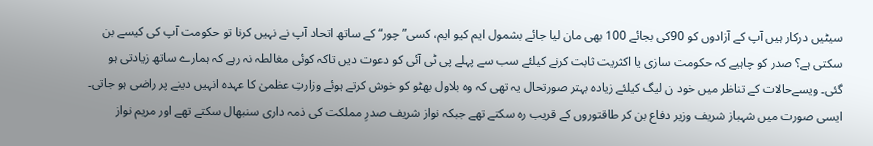سیٹیں درکار ہیں آپ کے آزادوں کو 90کی بجائے 100 بھی مان لیا جائے بشمول ایم کیو ایم، کسی”چور“ کے ساتھ اتحاد آپ نے نہیں کرنا تو حکومت آپ کی کیسے بن سکتی ہے؟ صدر کو چاہیے کہ حکومت سازی یا اکثریت ثابت کرنے کیلئے سب سے پہلے پی ٹی آئی کو دعوت دیں تاکہ کوئی مغالطہ نہ رہے کہ ہمارے ساتھ زیادتی ہو گئی۔ ویسےحالات کے تناظر میں خود ن لیگ کیلئے زیادہ بہتر صورتحال یہ تھی کہ وہ بلاول بھٹو کو خوش کرتے ہوئے وزارتِ عظمیٰ کا عہدہ انہیں دینے پر راضی ہو جاتی۔ ایسی صورت میں شہباز شریف وزیر دفاع بن کر طاقتوروں کے قریب رہ سکتے تھے جبکہ نواز شریف صدرِ مملکت کی ذمہ داری سنبھال سکتے تھے اور مریم نواز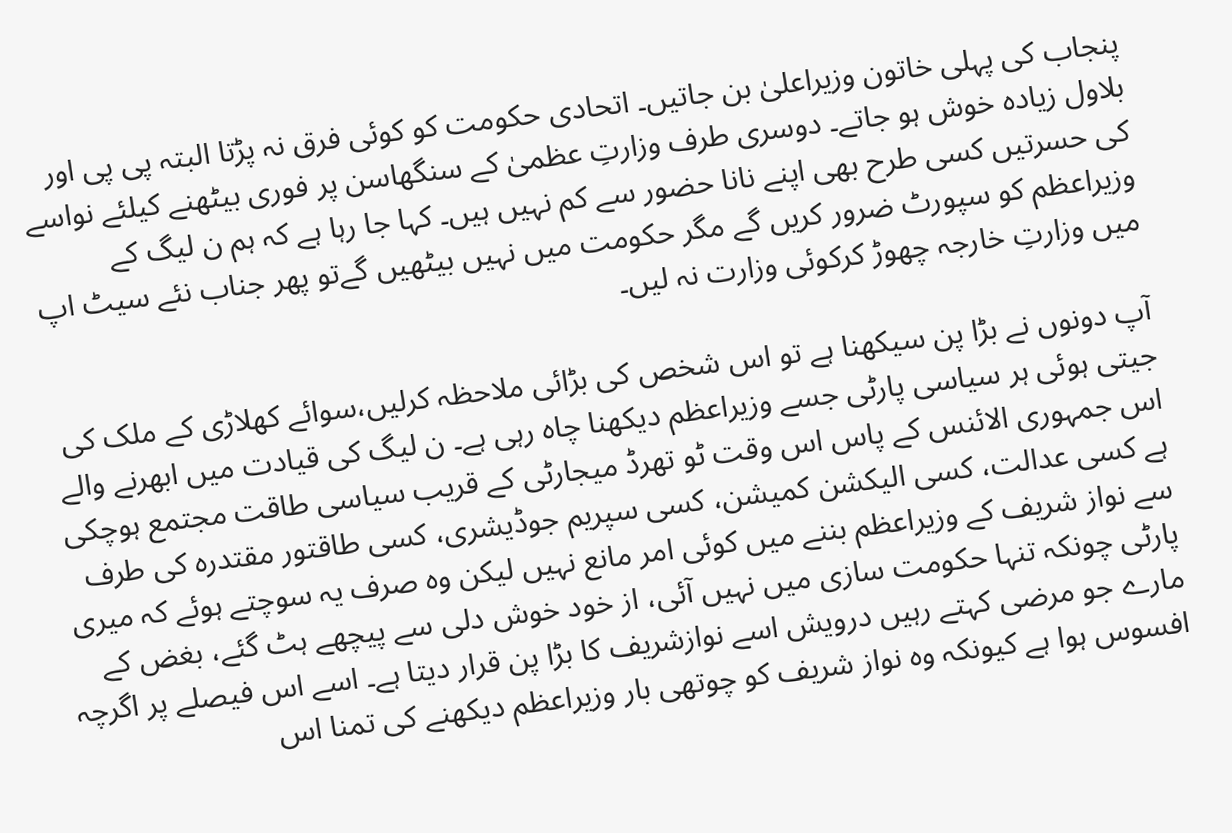پنجاب کی پہلی خاتون وزیراعلیٰ بن جاتیں۔ اتحادی حکومت کو کوئی فرق نہ پڑتا البتہ پی پی اور بلاول زیادہ خوش ہو جاتے۔ دوسری طرف وزارتِ عظمیٰ کے سنگھاسن پر فوری بیٹھنے کیلئے نواسے کی حسرتیں کسی طرح بھی اپنے نانا حضور سے کم نہیں ہیں۔ کہا جا رہا ہے کہ ہم ن لیگ کے وزیراعظم کو سپورٹ ضرور کریں گے مگر حکومت میں نہیں بیٹھیں گےتو پھر جناب نئے سیٹ اپ میں وزارتِ خارجہ چھوڑ کرکوئی وزارت نہ لیں۔

آپ دونوں نے بڑا پن سیکھنا ہے تو اس شخص کی بڑائی ملاحظہ کرلیں،سوائے کھلاڑی کے ملک کی جیتی ہوئی ہر سیاسی پارٹی جسے وزیراعظم دیکھنا چاہ رہی ہے۔ ن لیگ کی قیادت میں ابھرنے والے اس جمہوری الائنس کے پاس اس وقت ٹو تھرڈ میجارٹی کے قریب سیاسی طاقت مجتمع ہوچکی ہے کسی عدالت، کسی الیکشن کمیشن، کسی سپریم جوڈیشری، کسی طاقتور مقتدرہ کی طرف سے نواز شریف کے وزیراعظم بننے میں کوئی امر مانع نہیں لیکن وہ صرف یہ سوچتے ہوئے کہ میری پارٹی چونکہ تنہا حکومت سازی میں نہیں آئی، از خود خوش دلی سے پیچھے ہٹ گئے، بغض کے مارے جو مرضی کہتے رہیں درویش اسے نوازشریف کا بڑا پن قرار دیتا ہے۔ اسے اس فیصلے پر اگرچہ افسوس ہوا ہے کیونکہ وہ نواز شریف کو چوتھی بار وزیراعظم دیکھنے کی تمنا اس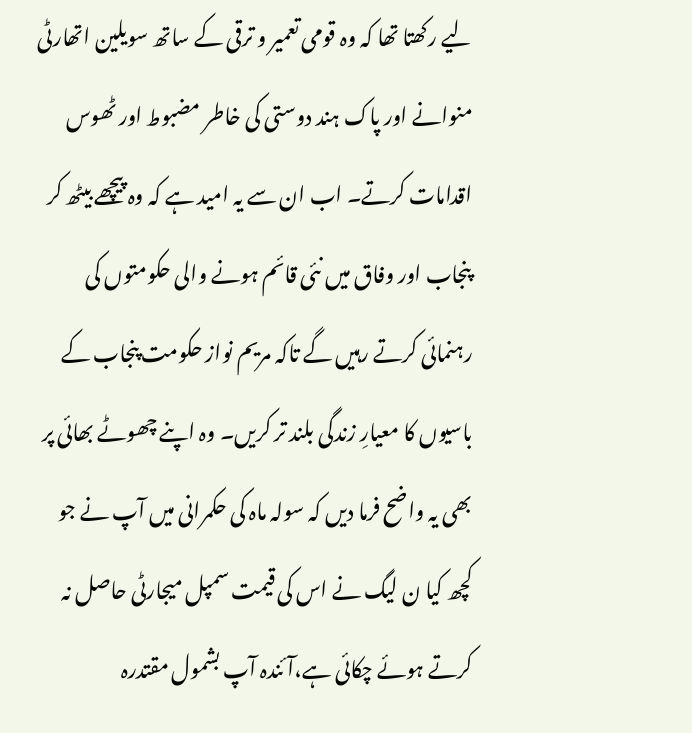لیے رکھتا تھا کہ وہ قومی تعمیر و ترقی کے ساتھ سویلین اتھارٹی منوانے اور پاک ہند دوستی کی خاطر مضبوط اور ٹھوس اقدامات کرتے۔ اب ان سے یہ امید ہے کہ وہ پیچھے بیٹھ کر پنجاب اور وفاق میں نئی قائم ہونے والی حکومتوں کی رہنمائی کرتے رہیں گے تاکہ مریم نواز حکومت پنجاب کے باسیوں کا معیارِ زندگی بلند تر کریں۔ وہ اپنے چھوٹے بھائی پر بھی یہ واضح فرما دیں کہ سولہ ماہ کی حکمرانی میں آپ نے جو کچھ کیا ن لیگ نے اس کی قیمت سمپل میجارٹی حاصل نہ کرتے ہوئے چکائی ہے،آئندہ آپ بشمول مقتدرہ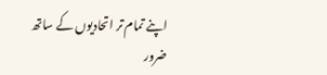اپنے تمام تر اتحادیوں کے ساتھ ضرور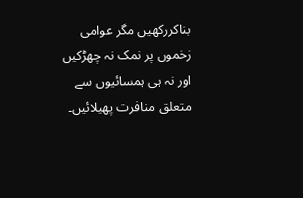بناکررکھیں مگر عوامی زخموں پر نمک نہ چھڑکیں اور نہ ہی ہمسائیوں سے متعلق منافرت پھیلائیں۔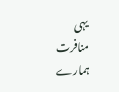یہی منافرت ہمارے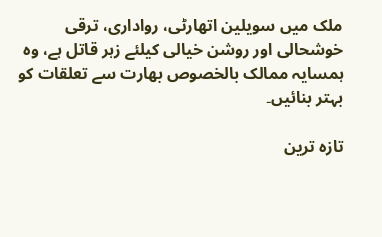ملک میں سویلین اتھارٹی، رواداری، ترقی خوشحالی اور روشن خیالی کیلئے زہر قاتل ہے، وہ ہمسایہ ممالک بالخصوص بھارت سے تعلقات کو بہتر بنائیں۔

تازہ ترین